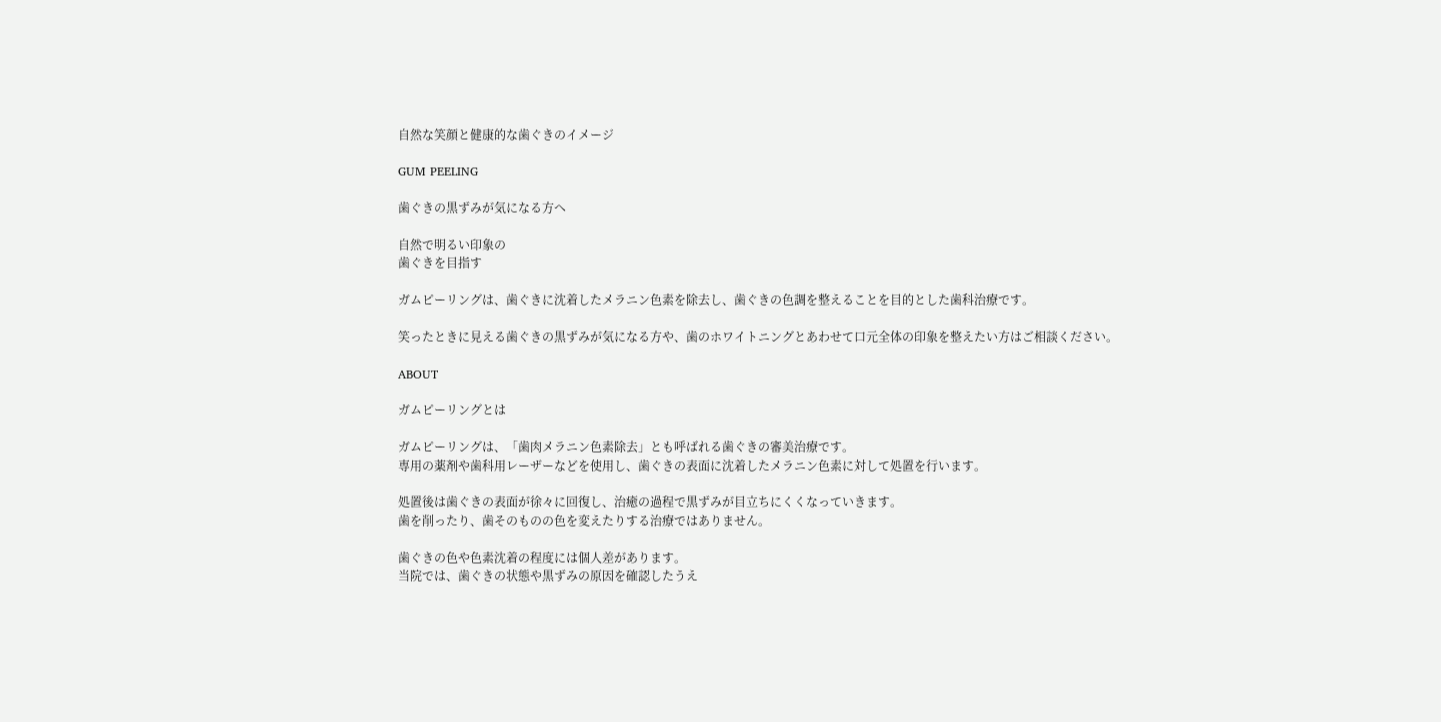自然な笑顔と健康的な歯ぐきのイメージ

GUM PEELING

歯ぐきの黒ずみが気になる方へ

自然で明るい印象の
歯ぐきを目指す

ガムピーリングは、歯ぐきに沈着したメラニン色素を除去し、歯ぐきの色調を整えることを目的とした歯科治療です。

笑ったときに見える歯ぐきの黒ずみが気になる方や、歯のホワイトニングとあわせて口元全体の印象を整えたい方はご相談ください。

ABOUT

ガムピーリングとは

ガムピーリングは、「歯肉メラニン色素除去」とも呼ばれる歯ぐきの審美治療です。
専用の薬剤や歯科用レーザーなどを使用し、歯ぐきの表面に沈着したメラニン色素に対して処置を行います。

処置後は歯ぐきの表面が徐々に回復し、治癒の過程で黒ずみが目立ちにくくなっていきます。
歯を削ったり、歯そのものの色を変えたりする治療ではありません。

歯ぐきの色や色素沈着の程度には個人差があります。
当院では、歯ぐきの状態や黒ずみの原因を確認したうえ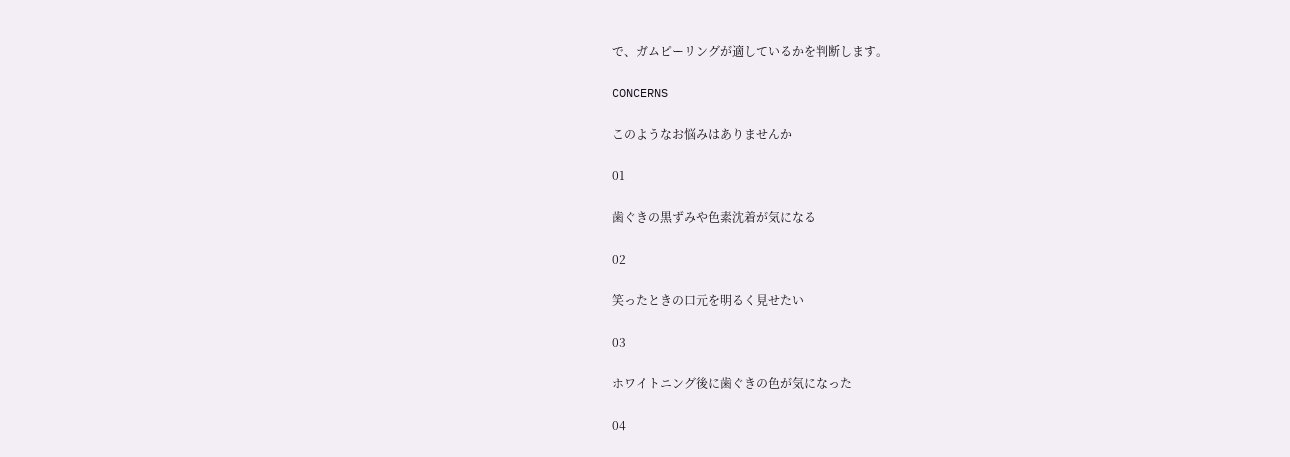で、ガムピーリングが適しているかを判断します。

CONCERNS

このようなお悩みはありませんか

01

歯ぐきの黒ずみや色素沈着が気になる

02

笑ったときの口元を明るく見せたい

03

ホワイトニング後に歯ぐきの色が気になった

04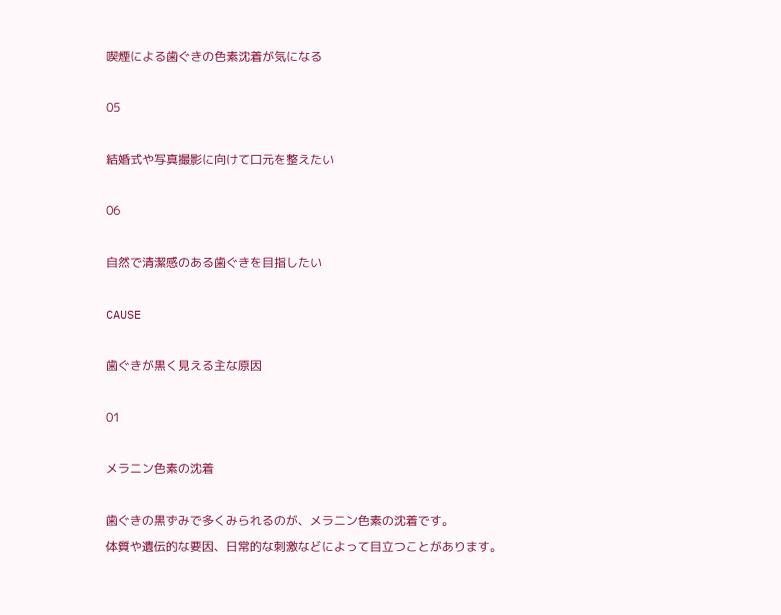喫煙による歯ぐきの色素沈着が気になる

05

結婚式や写真撮影に向けて口元を整えたい

06

自然で清潔感のある歯ぐきを目指したい

CAUSE

歯ぐきが黒く見える主な原因

01

メラニン色素の沈着

歯ぐきの黒ずみで多くみられるのが、メラニン色素の沈着です。
体質や遺伝的な要因、日常的な刺激などによって目立つことがあります。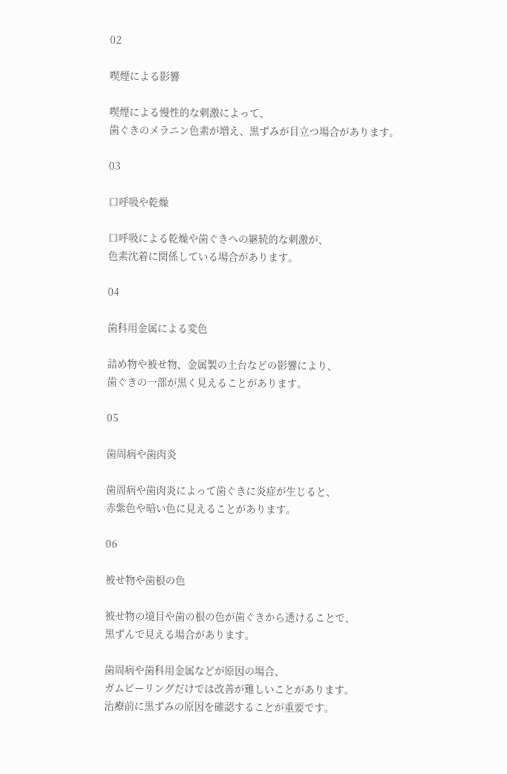02

喫煙による影響

喫煙による慢性的な刺激によって、
歯ぐきのメラニン色素が増え、黒ずみが目立つ場合があります。

03

口呼吸や乾燥

口呼吸による乾燥や歯ぐきへの継続的な刺激が、
色素沈着に関係している場合があります。

04

歯科用金属による変色

詰め物や被せ物、金属製の土台などの影響により、
歯ぐきの一部が黒く見えることがあります。

05

歯周病や歯肉炎

歯周病や歯肉炎によって歯ぐきに炎症が生じると、
赤紫色や暗い色に見えることがあります。

06

被せ物や歯根の色

被せ物の境目や歯の根の色が歯ぐきから透けることで、
黒ずんで見える場合があります。

歯周病や歯科用金属などが原因の場合、
ガムピーリングだけでは改善が難しいことがあります。
治療前に黒ずみの原因を確認することが重要です。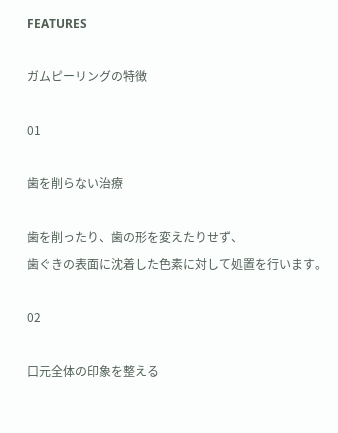FEATURES

ガムピーリングの特徴

01

歯を削らない治療

歯を削ったり、歯の形を変えたりせず、
歯ぐきの表面に沈着した色素に対して処置を行います。

02

口元全体の印象を整える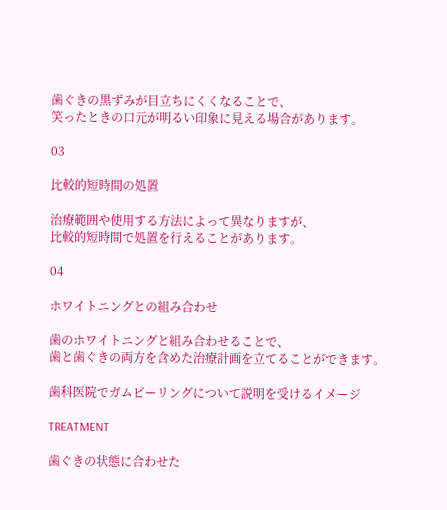歯ぐきの黒ずみが目立ちにくくなることで、
笑ったときの口元が明るい印象に見える場合があります。

03

比較的短時間の処置

治療範囲や使用する方法によって異なりますが、
比較的短時間で処置を行えることがあります。

04

ホワイトニングとの組み合わせ

歯のホワイトニングと組み合わせることで、
歯と歯ぐきの両方を含めた治療計画を立てることができます。

歯科医院でガムピーリングについて説明を受けるイメージ

TREATMENT

歯ぐきの状態に合わせた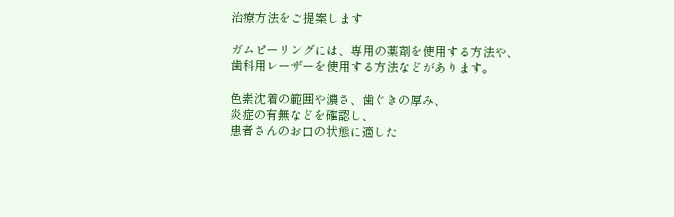治療方法をご提案します

ガムピーリングには、専用の薬剤を使用する方法や、
歯科用レーザーを使用する方法などがあります。

色素沈着の範囲や濃さ、歯ぐきの厚み、
炎症の有無などを確認し、
患者さんのお口の状態に適した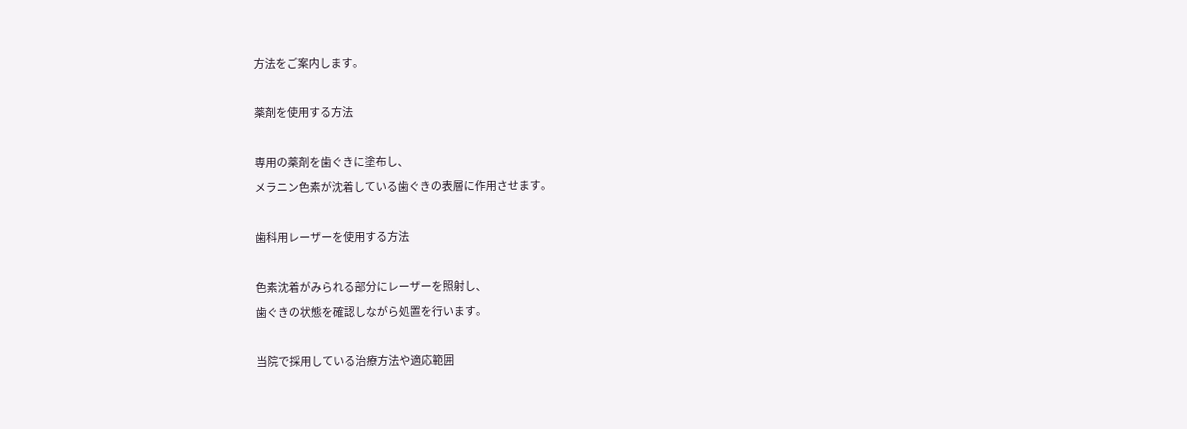方法をご案内します。

薬剤を使用する方法

専用の薬剤を歯ぐきに塗布し、
メラニン色素が沈着している歯ぐきの表層に作用させます。

歯科用レーザーを使用する方法

色素沈着がみられる部分にレーザーを照射し、
歯ぐきの状態を確認しながら処置を行います。

当院で採用している治療方法や適応範囲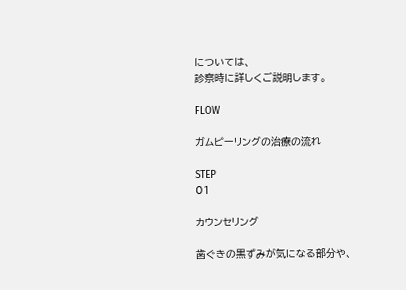については、
診察時に詳しくご説明します。

FLOW

ガムピーリングの治療の流れ

STEP
01

カウンセリング

歯ぐきの黒ずみが気になる部分や、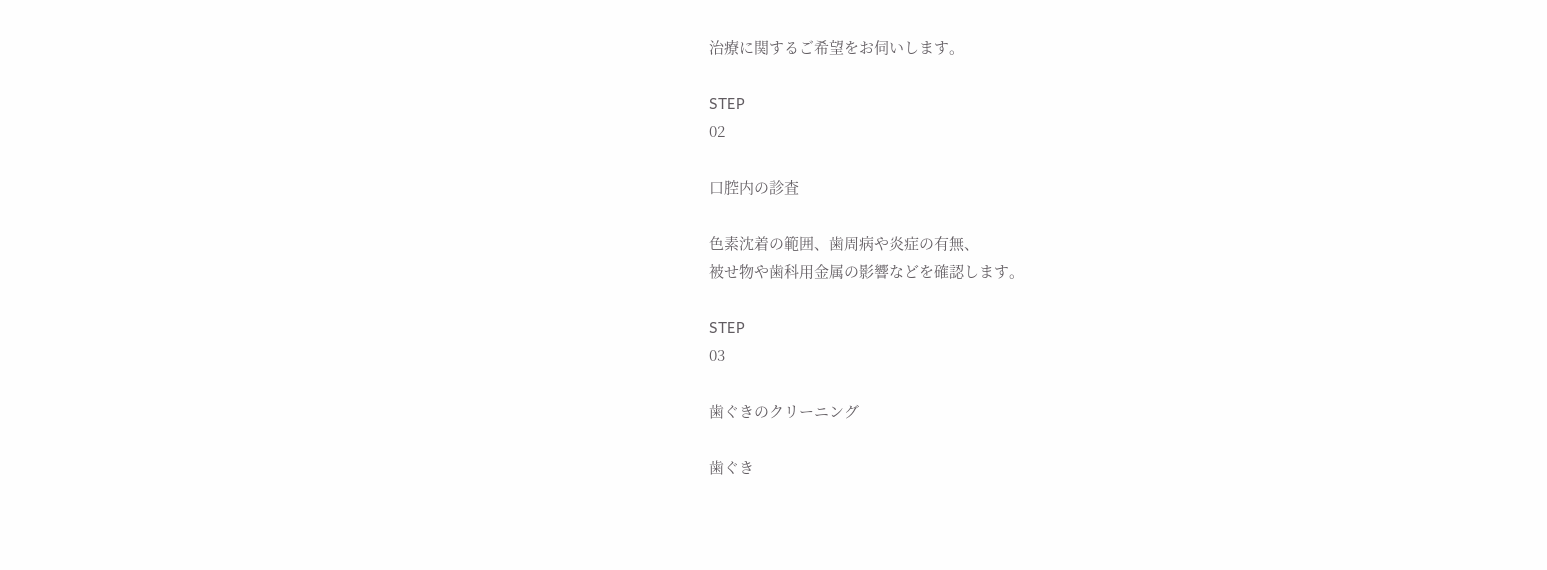治療に関するご希望をお伺いします。

STEP
02

口腔内の診査

色素沈着の範囲、歯周病や炎症の有無、
被せ物や歯科用金属の影響などを確認します。

STEP
03

歯ぐきのクリーニング

歯ぐき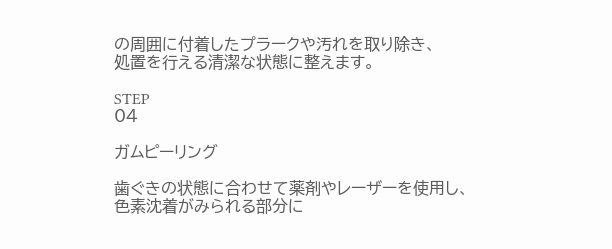の周囲に付着したプラークや汚れを取り除き、
処置を行える清潔な状態に整えます。

STEP
04

ガムピーリング

歯ぐきの状態に合わせて薬剤やレーザーを使用し、
色素沈着がみられる部分に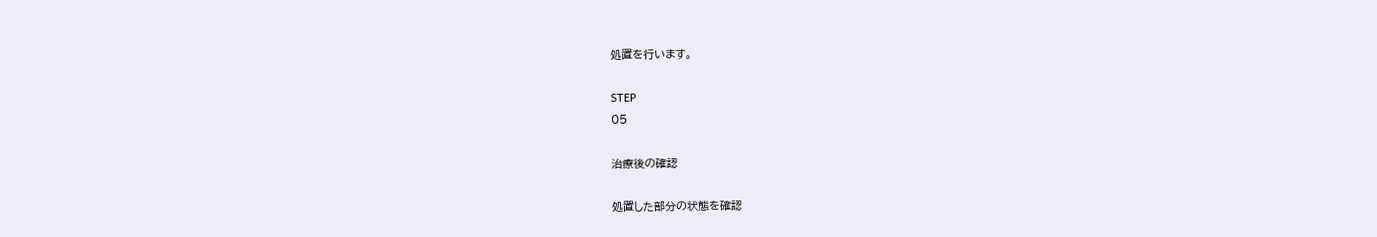処置を行います。

STEP
05

治療後の確認

処置した部分の状態を確認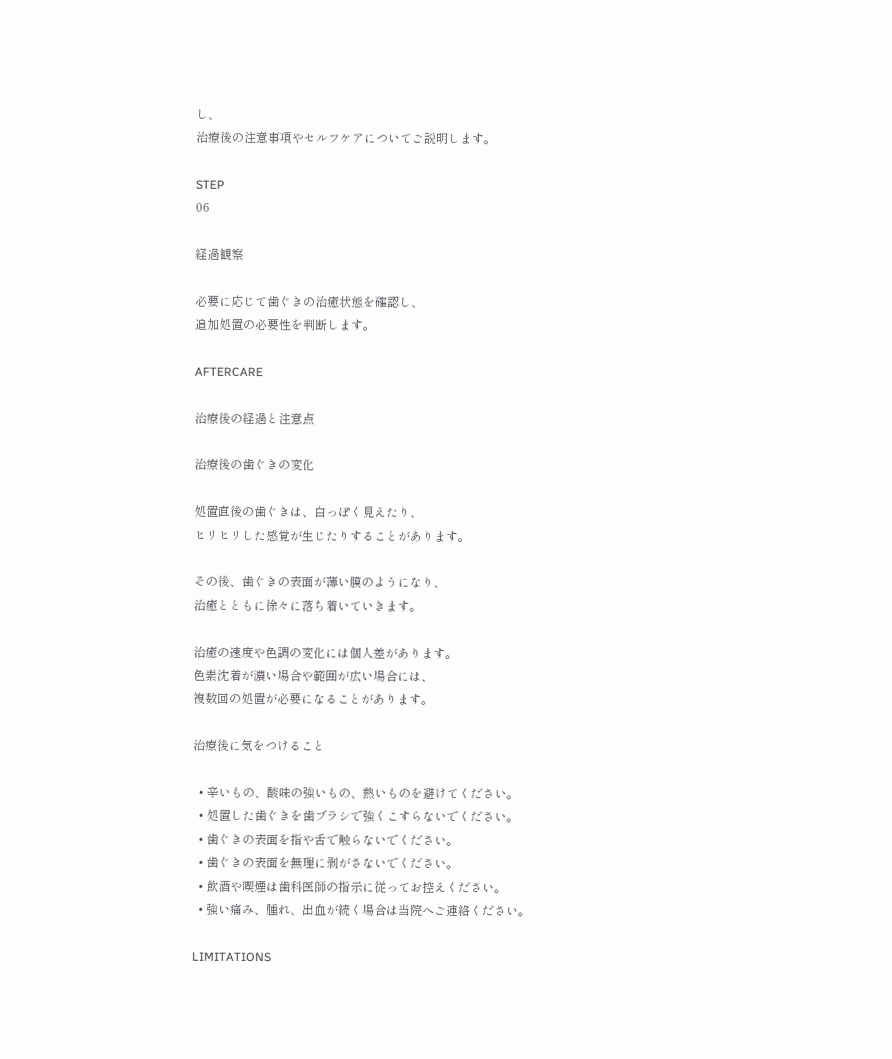し、
治療後の注意事項やセルフケアについてご説明します。

STEP
06

経過観察

必要に応じて歯ぐきの治癒状態を確認し、
追加処置の必要性を判断します。

AFTERCARE

治療後の経過と注意点

治療後の歯ぐきの変化

処置直後の歯ぐきは、白っぽく見えたり、
ヒリヒリした感覚が生じたりすることがあります。

その後、歯ぐきの表面が薄い膜のようになり、
治癒とともに徐々に落ち着いていきます。

治癒の速度や色調の変化には個人差があります。
色素沈着が濃い場合や範囲が広い場合には、
複数回の処置が必要になることがあります。

治療後に気をつけること

  • 辛いもの、酸味の強いもの、熱いものを避けてください。
  • 処置した歯ぐきを歯ブラシで強くこすらないでください。
  • 歯ぐきの表面を指や舌で触らないでください。
  • 歯ぐきの表面を無理に剥がさないでください。
  • 飲酒や喫煙は歯科医師の指示に従ってお控えください。
  • 強い痛み、腫れ、出血が続く場合は当院へご連絡ください。

LIMITATIONS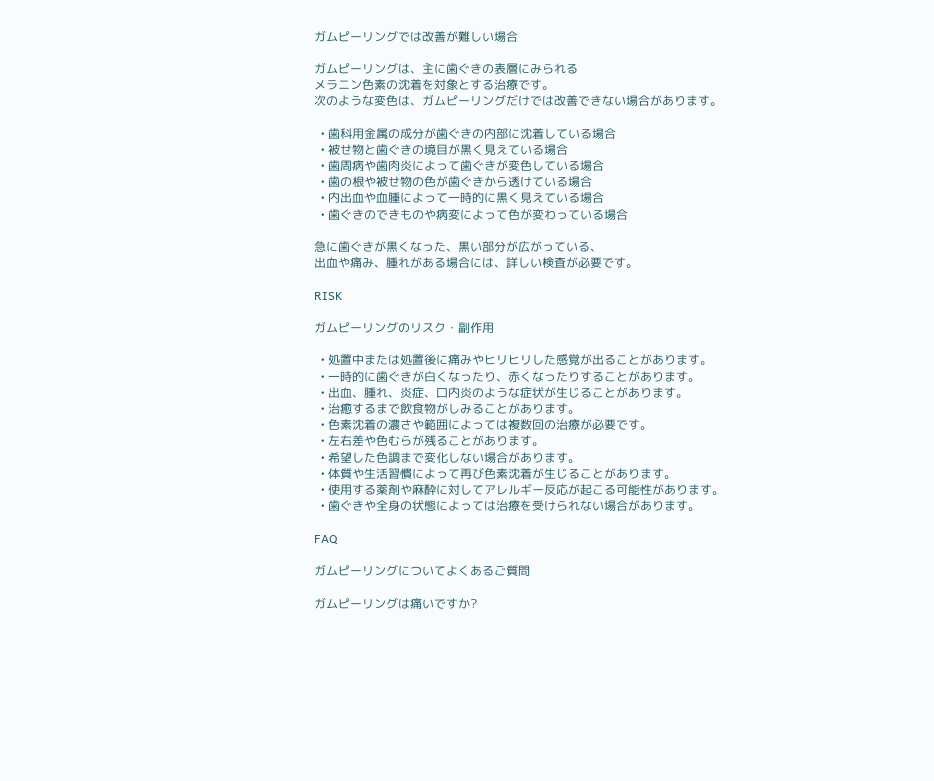ガムピーリングでは改善が難しい場合

ガムピーリングは、主に歯ぐきの表層にみられる
メラニン色素の沈着を対象とする治療です。
次のような変色は、ガムピーリングだけでは改善できない場合があります。

  • 歯科用金属の成分が歯ぐきの内部に沈着している場合
  • 被せ物と歯ぐきの境目が黒く見えている場合
  • 歯周病や歯肉炎によって歯ぐきが変色している場合
  • 歯の根や被せ物の色が歯ぐきから透けている場合
  • 内出血や血腫によって一時的に黒く見えている場合
  • 歯ぐきのできものや病変によって色が変わっている場合

急に歯ぐきが黒くなった、黒い部分が広がっている、
出血や痛み、腫れがある場合には、詳しい検査が必要です。

RISK

ガムピーリングのリスク・副作用

  • 処置中または処置後に痛みやヒリヒリした感覚が出ることがあります。
  • 一時的に歯ぐきが白くなったり、赤くなったりすることがあります。
  • 出血、腫れ、炎症、口内炎のような症状が生じることがあります。
  • 治癒するまで飲食物がしみることがあります。
  • 色素沈着の濃さや範囲によっては複数回の治療が必要です。
  • 左右差や色むらが残ることがあります。
  • 希望した色調まで変化しない場合があります。
  • 体質や生活習慣によって再び色素沈着が生じることがあります。
  • 使用する薬剤や麻酔に対してアレルギー反応が起こる可能性があります。
  • 歯ぐきや全身の状態によっては治療を受けられない場合があります。

FAQ

ガムピーリングについてよくあるご質問

ガムピーリングは痛いですか?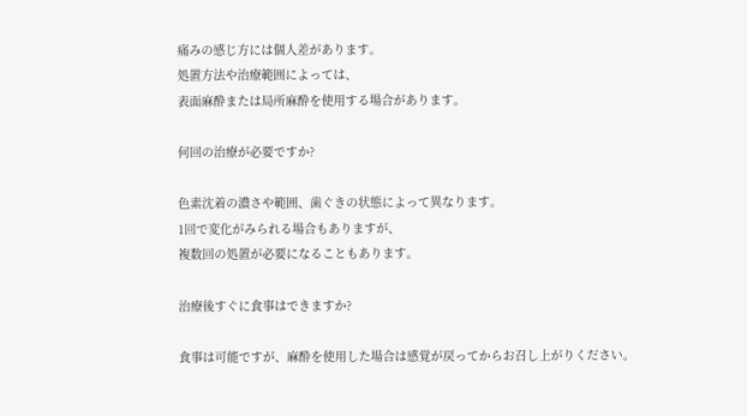痛みの感じ方には個人差があります。
処置方法や治療範囲によっては、
表面麻酔または局所麻酔を使用する場合があります。

何回の治療が必要ですか?

色素沈着の濃さや範囲、歯ぐきの状態によって異なります。
1回で変化がみられる場合もありますが、
複数回の処置が必要になることもあります。

治療後すぐに食事はできますか?

食事は可能ですが、麻酔を使用した場合は感覚が戻ってからお召し上がりください。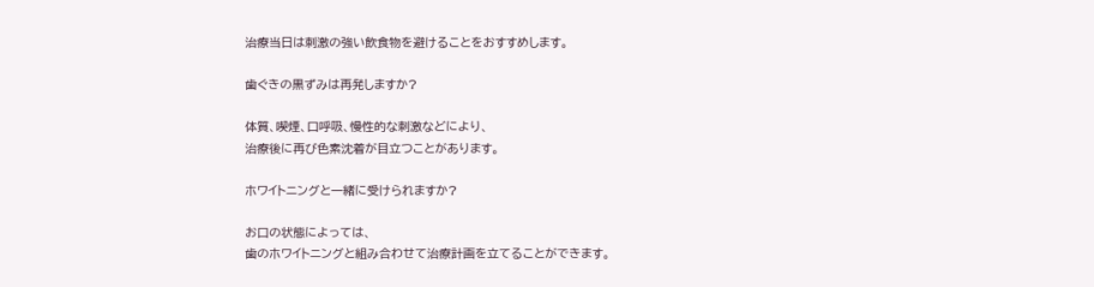治療当日は刺激の強い飲食物を避けることをおすすめします。

歯ぐきの黒ずみは再発しますか?

体質、喫煙、口呼吸、慢性的な刺激などにより、
治療後に再び色素沈着が目立つことがあります。

ホワイトニングと一緒に受けられますか?

お口の状態によっては、
歯のホワイトニングと組み合わせて治療計画を立てることができます。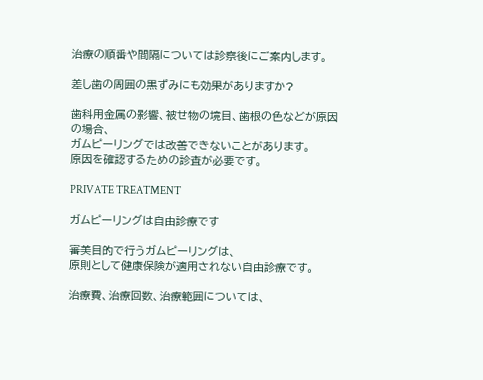治療の順番や間隔については診察後にご案内します。

差し歯の周囲の黒ずみにも効果がありますか?

歯科用金属の影響、被せ物の境目、歯根の色などが原因の場合、
ガムピーリングでは改善できないことがあります。
原因を確認するための診査が必要です。

PRIVATE TREATMENT

ガムピーリングは自由診療です

審美目的で行うガムピーリングは、
原則として健康保険が適用されない自由診療です。

治療費、治療回数、治療範囲については、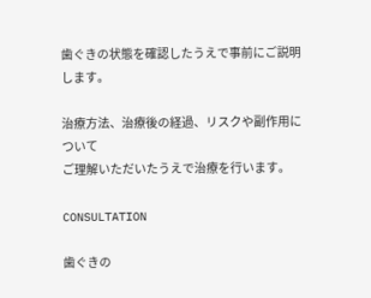歯ぐきの状態を確認したうえで事前にご説明します。

治療方法、治療後の経過、リスクや副作用について
ご理解いただいたうえで治療を行います。

CONSULTATION

歯ぐきの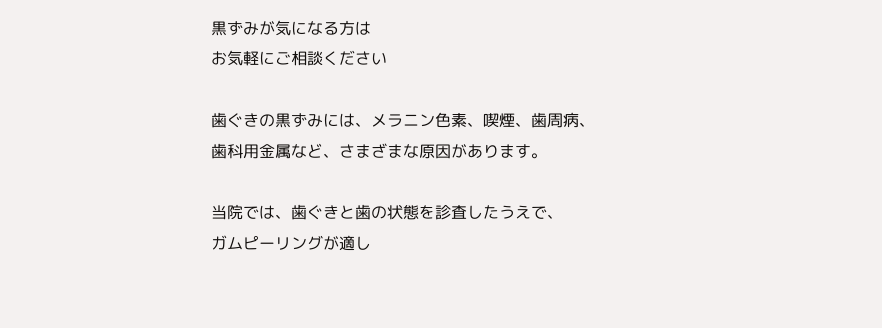黒ずみが気になる方は
お気軽にご相談ください

歯ぐきの黒ずみには、メラニン色素、喫煙、歯周病、
歯科用金属など、さまざまな原因があります。

当院では、歯ぐきと歯の状態を診査したうえで、
ガムピーリングが適し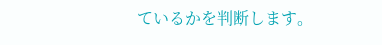ているかを判断します。